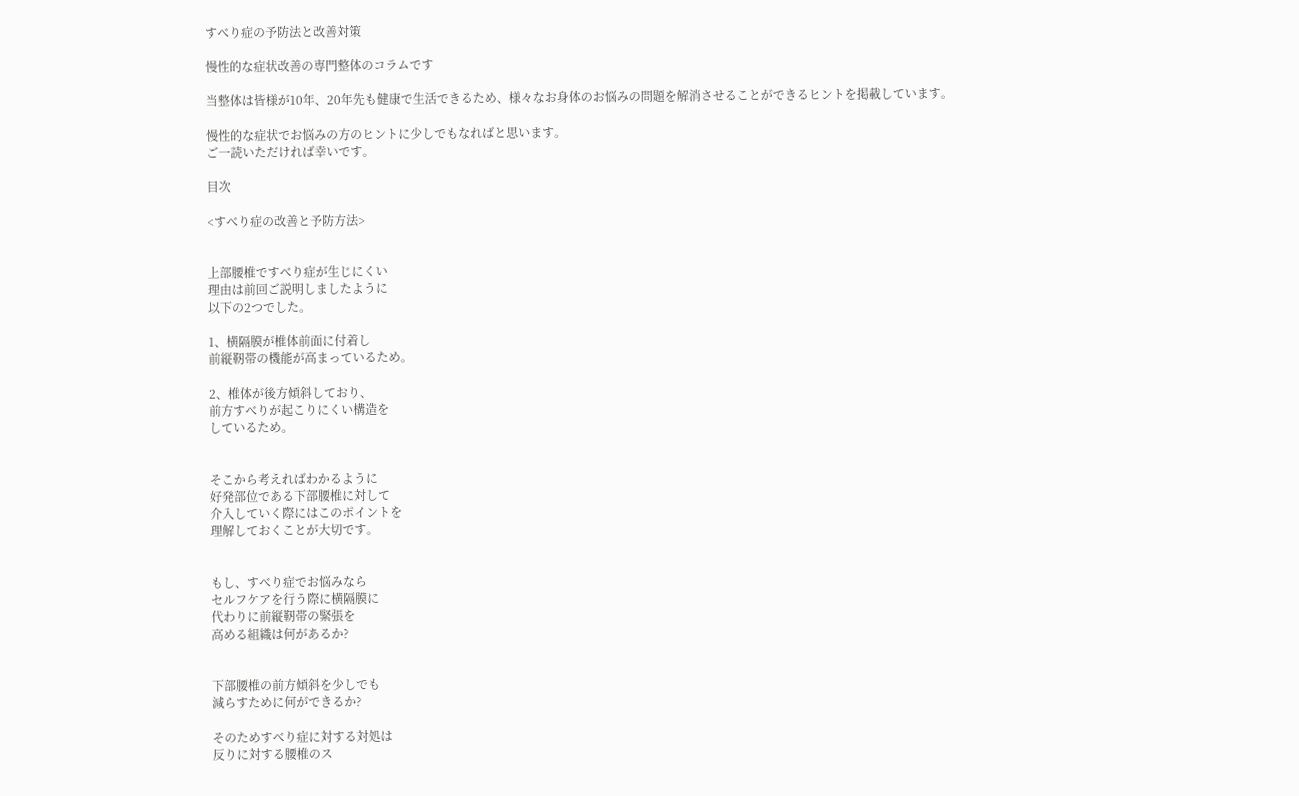すべり症の予防法と改善対策

慢性的な症状改善の専門整体のコラムです

当整体は皆様が10年、20年先も健康で生活できるため、様々なお身体のお悩みの問題を解消させることができるヒントを掲載しています。

慢性的な症状でお悩みの方のヒントに少しでもなればと思います。
ご一読いただければ幸いです。

目次

<すべり症の改善と予防方法>


上部腰椎ですべり症が生じにくい
理由は前回ご説明しましたように
以下の2つでした。

1、横隔膜が椎体前面に付着し
前縦靭帯の機能が高まっているため。

2、椎体が後方傾斜しており、
前方すべりが起こりにくい構造を
しているため。


そこから考えればわかるように
好発部位である下部腰椎に対して
介入していく際にはこのポイントを
理解しておくことが大切です。


もし、すべり症でお悩みなら
セルフケアを行う際に横隔膜に
代わりに前縦靭帯の緊張を
高める組織は何があるか?


下部腰椎の前方傾斜を少しでも
減らすために何ができるか?

そのためすべり症に対する対処は
反りに対する腰椎のス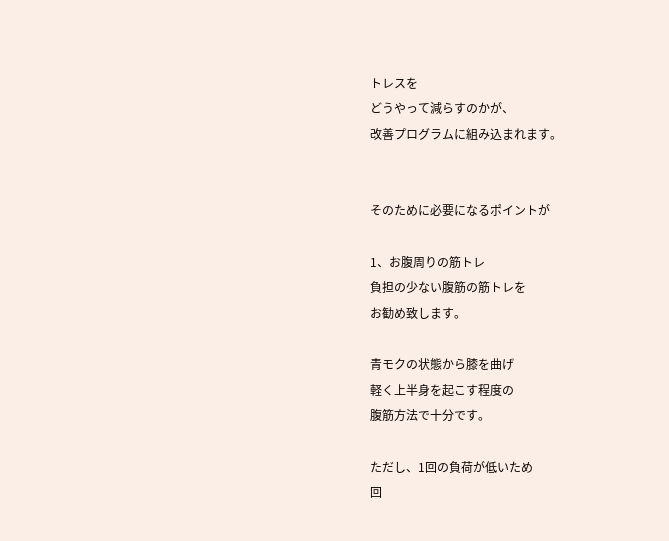トレスを
どうやって減らすのかが、
改善プログラムに組み込まれます。


そのために必要になるポイントが

1、お腹周りの筋トレ
負担の少ない腹筋の筋トレを
お勧め致します。

青モクの状態から膝を曲げ
軽く上半身を起こす程度の
腹筋方法で十分です。

ただし、1回の負荷が低いため
回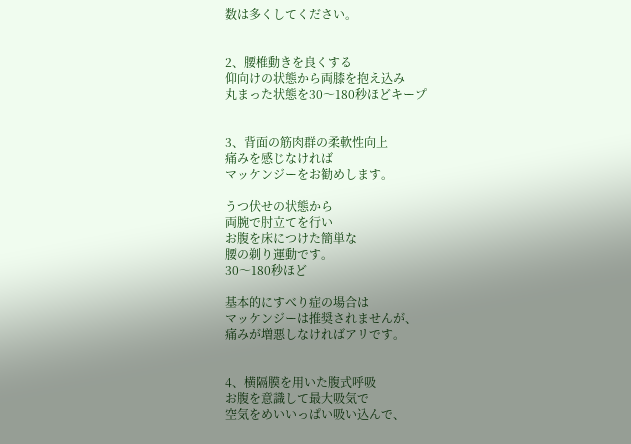数は多くしてください。


2、腰椎動きを良くする
仰向けの状態から両膝を抱え込み
丸まった状態を30〜180秒ほどキープ


3、背面の筋肉群の柔軟性向上
痛みを感じなければ
マッケンジーをお勧めします。

うつ伏せの状態から
両腕で肘立てを行い
お腹を床につけた簡単な
腰の剃り運動です。
30〜180秒ほど

基本的にすべり症の場合は
マッケンジーは推奨されませんが、
痛みが増悪しなければアリです。


4、横隔膜を用いた腹式呼吸
お腹を意識して最大吸気で
空気をめいいっぱい吸い込んで、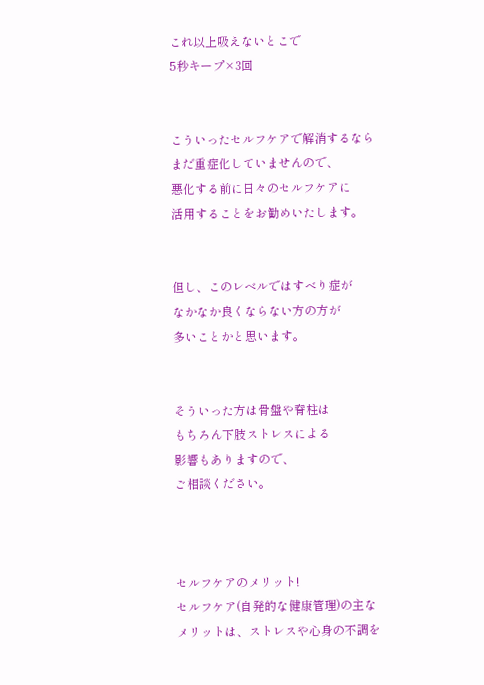これ以上吸えないとこで
5秒キープ×3回


こういったセルフケアで解消するなら
まだ重症化していませんので、
悪化する前に日々のセルフケアに
活用することをお勧めいたします。


但し、このレベルではすべり症が
なかなか良くならない方の方が
多いことかと思います。


そういった方は骨盤や脊柱は
もちろん下肢ストレスによる
影響もありますので、
ご相談ください。



セルフケアのメリット!
セルフケア(自発的な健康管理)の主なメリットは、ストレスや心身の不調を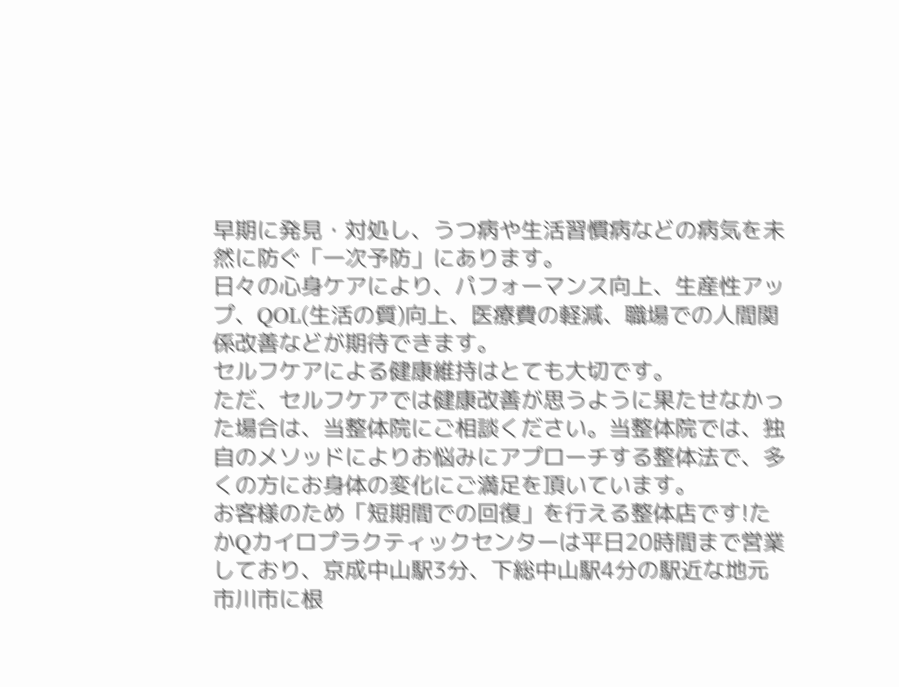早期に発見・対処し、うつ病や生活習慣病などの病気を未然に防ぐ「一次予防」にあります。
日々の心身ケアにより、パフォーマンス向上、生産性アップ、QOL(生活の質)向上、医療費の軽減、職場での人間関係改善などが期待できます。
セルフケアによる健康維持はとても大切です。
ただ、セルフケアでは健康改善が思うように果たせなかった場合は、当整体院にご相談ください。当整体院では、独自のメソッドによりお悩みにアプローチする整体法で、多くの方にお身体の変化にご満足を頂いています。
お客様のため「短期間での回復」を行える整体店です!たかQカイロプラクティックセンターは平日20時間まで営業しており、京成中山駅3分、下総中山駅4分の駅近な地元市川市に根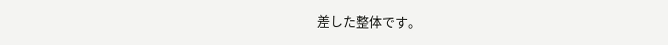差した整体です。